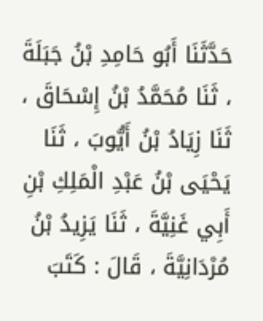حَدَّثَنَا أَبُو حَامِدِ بْنُ جَبَلَةَ ، ثَنَا مُحَمَّدُ بْنُ إِسْحَاقَ ، ثَنَا زِيَادُ بْنُ أَيُّوبَ ، ثَنَا يَحْيَى بْنُ عَبْدِ الْمَلِكِ بْنِ أَبِي غَنِيَّةَ ، ثَنَا يَزِيدُ بْنُ مُرْدَانِيَّةَ ، قَالَ : كَتَبَ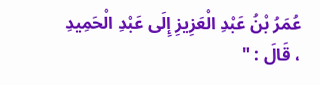عُمَرُ بْنُ عَبْدِ الْعَزِيزِ إِلَى عَبْدِ الْحَمِيدِ ، قَالَ : "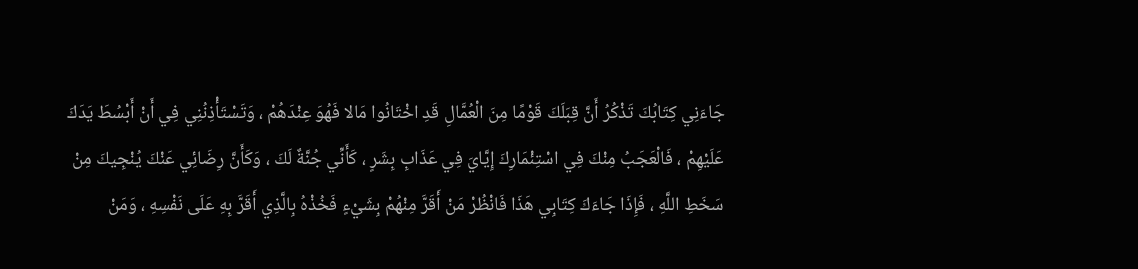جَاءَنِي كِتَابُكَ تَذْكُرُ أَنَّ قِبَلَكَ قَوْمًا مِنَ الْعُمَّالِ قَدِ اخْتَانُوا مَالا فَهُوَ عِنْدَهُمْ ، وَتَسْتَأْذِنُنِي فِي أَنْ أَبْسُطَ يَدَكَ عَلَيْهِمْ ، فَالْعَجَبُ مِنْكَ فِي اسْتِئْمَارِكَ إِيَّايَ فِي عَذَابِ بِشَرٍ ، كَأَنِّي جُنَّةٌ لَكَ ، وَكَأَنَّ رِضَائِي عَنْكَ يُنْجِيكَ مِنْ سَخَطِ اللَّهِ ، فَإِذَا جَاءَكَ كِتَابِي هَذَا فَانْظُرْ مَنْ أَقَرَّ مِنْهُمْ بِشَيْءٍ فَخُذْهُ بِالَّذِي أَقَرَّ بِهِ عَلَى نَفْسِهِ ، وَمَنْ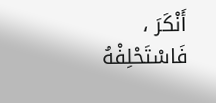أَنْكَرَ ، فَاسْتَحْلِفْهُ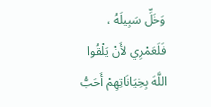وَخَلِّ سَبِيلَهُ ، فَلَعَمْرِي لأَنْ يَلْقُوا اللَّهَ بِخِيَانَاتِهِمْ أَحَبُّ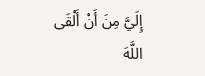إِلَيَّ مِنَ أَنْ أَلْقَى اللَّهَ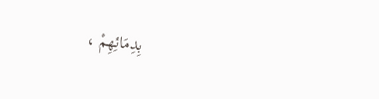بِدِمَائِهِمْ ،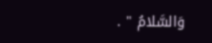وَالسَّلامُ " .